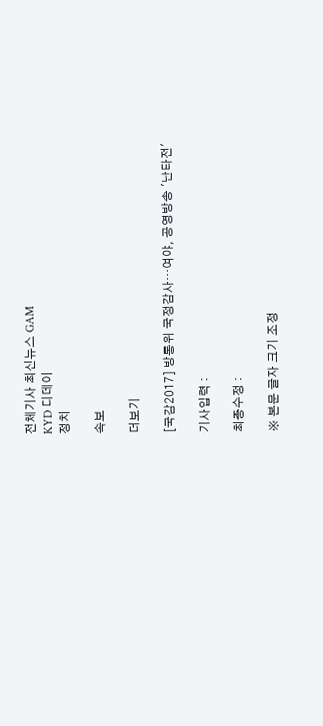전체기사 최신뉴스 GAM
KYD 디데이
정치

속보

더보기

[국감2017] 방통위 국정감사···여야, 공영방송 '난타전'

기사입력 :

최종수정 :

※ 본문 글자 크기 조정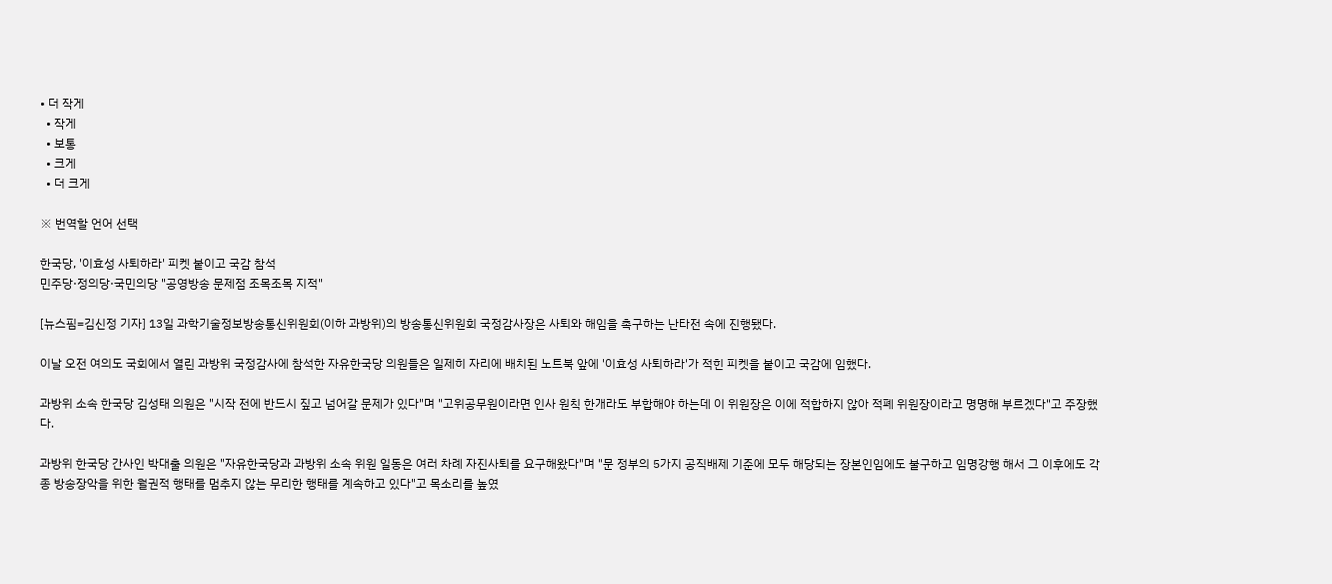• 더 작게
  • 작게
  • 보통
  • 크게
  • 더 크게

※ 번역할 언어 선택

한국당, '이효성 사퇴하라' 피켓 붙이고 국감 참석
민주당·정의당·국민의당 "공영방송 문제점 조목조목 지적"

[뉴스핌=김신정 기자] 13일 과학기술정보방송통신위원회(이하 과방위)의 방송통신위원회 국정감사장은 사퇴와 해임을 촉구하는 난타전 속에 진행됐다.

이날 오전 여의도 국회에서 열린 과방위 국정감사에 참석한 자유한국당 의원들은 일제히 자리에 배치된 노트북 앞에 '이효성 사퇴하라'가 적힌 피켓을 붙이고 국감에 임했다.

과방위 소속 한국당 김성태 의원은 "시작 전에 반드시 짚고 넘어갈 문제가 있다"며 "고위공무원이라면 인사 원칙 한개라도 부합해야 하는데 이 위원장은 이에 적합하지 않아 적폐 위원장이라고 명명해 부르겠다"고 주장했다.

과방위 한국당 간사인 박대출 의원은 "자유한국당과 과방위 소속 위원 일동은 여러 차례 자진사퇴를 요구해왔다"며 "문 정부의 5가지 공직배제 기준에 모두 해당되는 장본인임에도 불구하고 임명강행 해서 그 이후에도 각종 방송장악을 위한 월권적 행태를 멈추지 않는 무리한 행태를 계속하고 있다"고 목소리를 높였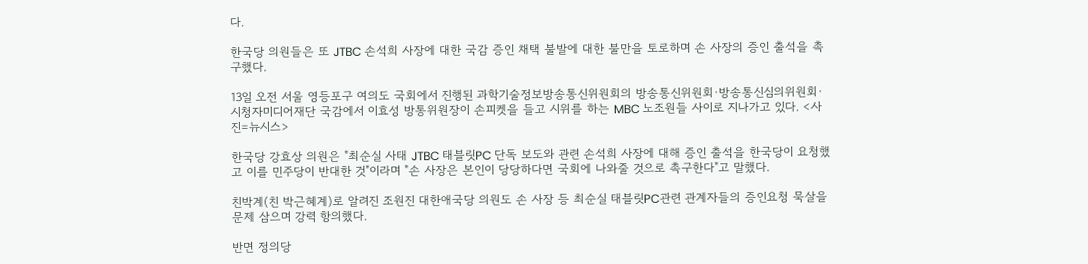다.

한국당 의원들은 또 JTBC 손석희 사장에 대한 국감 증인 채택 불발에 대한 불만을 토로하며 손 사장의 증인 출석을 촉구했다.

13일 오전 서울 영등포구 여의도 국회에서 진행된 과학기술정보방송통신위원회의 방송통신위원회·방송통신심의위원회·시청자미디어재단 국감에서 이효성 방통위원장이 손피켓을 들고 시위를 하는 MBC 노조원들 사이로 지나가고 있다. <사진=뉴시스>

한국당 강효상 의원은 "최순실 사태 JTBC 태블릿PC 단독 보도와 관련 손석희 사장에 대해 증인 출석을 한국당이 요청했고 이를 민주당이 반대한 것"이라며 "손 사장은 본인이 당당하다면 국회에 나와줄 것으로 촉구한다"고 말했다.

친박계(친 박근혜계)로 알려진 조원진 대한애국당 의원도 손 사장 등 최순실 태블릿PC관련 관계자들의 증인요청 묵살을 문제 삼으며 강력 항의했다.

반면 정의당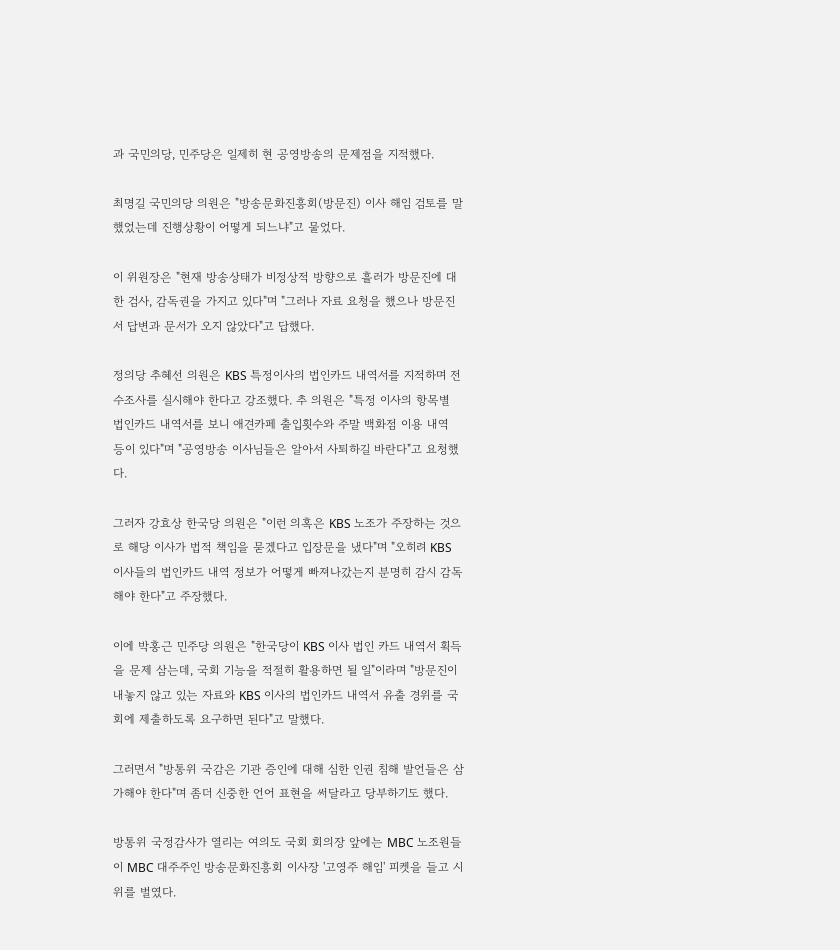과 국민의당, 민주당은 일제히 현 공영방송의 문제점을 지적했다.

최명길 국민의당 의원은 "방송문화진흥회(방문진) 이사 해임 검토를 말했었는데 진행상황이 어떻게 되느냐"고 물었다.

이 위원장은 "현재 방송상태가 비정상적 방향으로 흘러가 방문진에 대한 검사, 감독권을 가지고 있다"며 "그러나 자료 요청을 했으나 방문진서 답변과 문서가 오지 않았다"고 답했다.

정의당 추혜선 의원은 KBS 특정이사의 법인카드 내역서를 지적하며 전수조사를 실시해야 한다고 강조했다. 추 의원은 "특정 이사의 항목별 법인카드 내역서를 보니 애견카페 출입횟수와 주말 백화점 이용 내역 등이 있다"며 "공영방송 이사님들은 알아서 사퇴하길 바란다"고 요청했다.

그러자 강효상 한국당 의원은 "이런 의혹은 KBS 노조가 주장하는 것으로 해당 이사가 법적 책임을 묻겠다고 입장문을 냈다"며 "오히려 KBS 이사들의 법인카드 내역 정보가 어떻게 빠져나갔는지 분명히 감시 감독해야 한다"고 주장했다.

이에 박홍근 민주당 의원은 "한국당이 KBS 이사 법인 카드 내역서 획득을 문제 삼는데, 국회 기능을 적절히 활용하면 될 일"이라며 "방문진이 내놓지 않고 있는 자료와 KBS 이사의 법인카드 내역서 유출 경위를 국회에 제출하도록 요구하면 된다"고 말했다.

그러면서 "방통위 국감은 기관 증인에 대해 심한 인권 침해 발언들은 삼가해야 한다"며 좀더 신중한 언어 표현을 써달라고 당부하기도 했다.

방통위 국정감사가 열리는 여의도 국회 회의장 앞에는 MBC 노조원들이 MBC 대주주인 방송문화진흥회 이사장 '고영주 해임' 피켓을 들고 시위를 벌였다.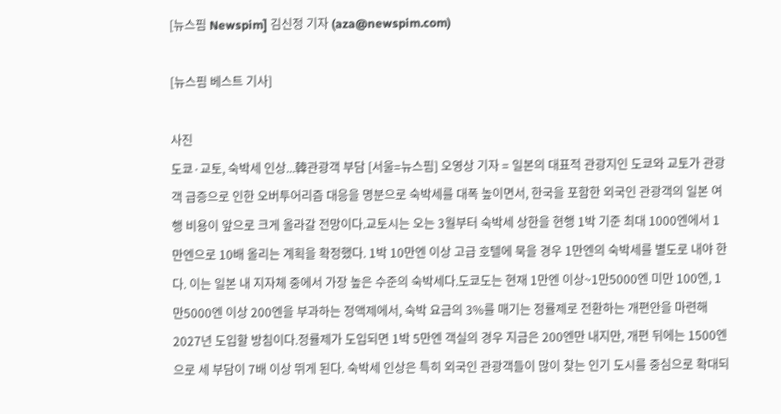[뉴스핌 Newspim] 김신정 기자 (aza@newspim.com)

[뉴스핌 베스트 기사]

사진
도쿄·교토, 숙박세 인상...韓관광객 부담 [서울=뉴스핌] 오영상 기자 = 일본의 대표적 관광지인 도쿄와 교토가 관광객 급증으로 인한 오버투어리즘 대응을 명분으로 숙박세를 대폭 높이면서, 한국을 포함한 외국인 관광객의 일본 여행 비용이 앞으로 크게 올라갈 전망이다.교토시는 오는 3월부터 숙박세 상한을 현행 1박 기준 최대 1000엔에서 1만엔으로 10배 올리는 계획을 확정했다. 1박 10만엔 이상 고급 호텔에 묵을 경우 1만엔의 숙박세를 별도로 내야 한다. 이는 일본 내 지자체 중에서 가장 높은 수준의 숙박세다.도쿄도는 현재 1만엔 이상~1만5000엔 미만 100엔, 1만5000엔 이상 200엔을 부과하는 정액제에서, 숙박 요금의 3%를 매기는 정률제로 전환하는 개편안을 마련해 2027년 도입할 방침이다.정률제가 도입되면 1박 5만엔 객실의 경우 지금은 200엔만 내지만, 개편 뒤에는 1500엔으로 세 부담이 7배 이상 뛰게 된다. 숙박세 인상은 특히 외국인 관광객들이 많이 찾는 인기 도시를 중심으로 확대되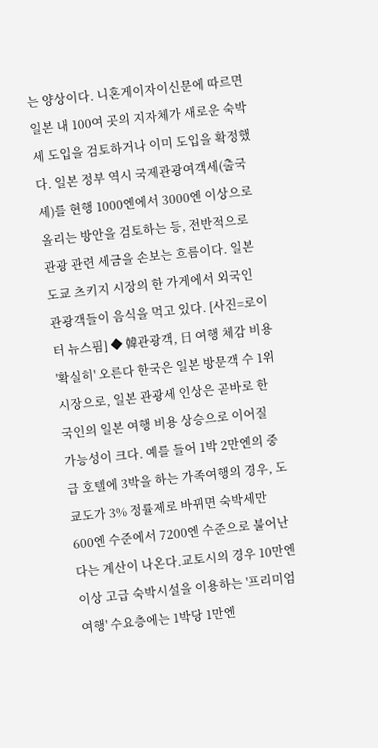는 양상이다. 니혼게이자이신문에 따르면 일본 내 100여 곳의 지자체가 새로운 숙박세 도입을 검토하거나 이미 도입을 확정했다. 일본 정부 역시 국제관광여객세(출국세)를 현행 1000엔에서 3000엔 이상으로 올리는 방안을 검토하는 등, 전반적으로 관광 관련 세금을 손보는 흐름이다. 일본 도쿄 츠키지 시장의 한 가게에서 외국인 관광객들이 음식을 먹고 있다. [사진=로이터 뉴스핌] ◆ 韓관광객, 日 여행 체감 비용 '확실히' 오른다 한국은 일본 방문객 수 1위 시장으로, 일본 관광세 인상은 곧바로 한국인의 일본 여행 비용 상승으로 이어질 가능성이 크다. 예를 들어 1박 2만엔의 중급 호텔에 3박을 하는 가족여행의 경우, 도쿄도가 3% 정률제로 바뀌면 숙박세만 600엔 수준에서 7200엔 수준으로 불어난다는 계산이 나온다.교토시의 경우 10만엔 이상 고급 숙박시설을 이용하는 '프리미엄 여행' 수요층에는 1박당 1만엔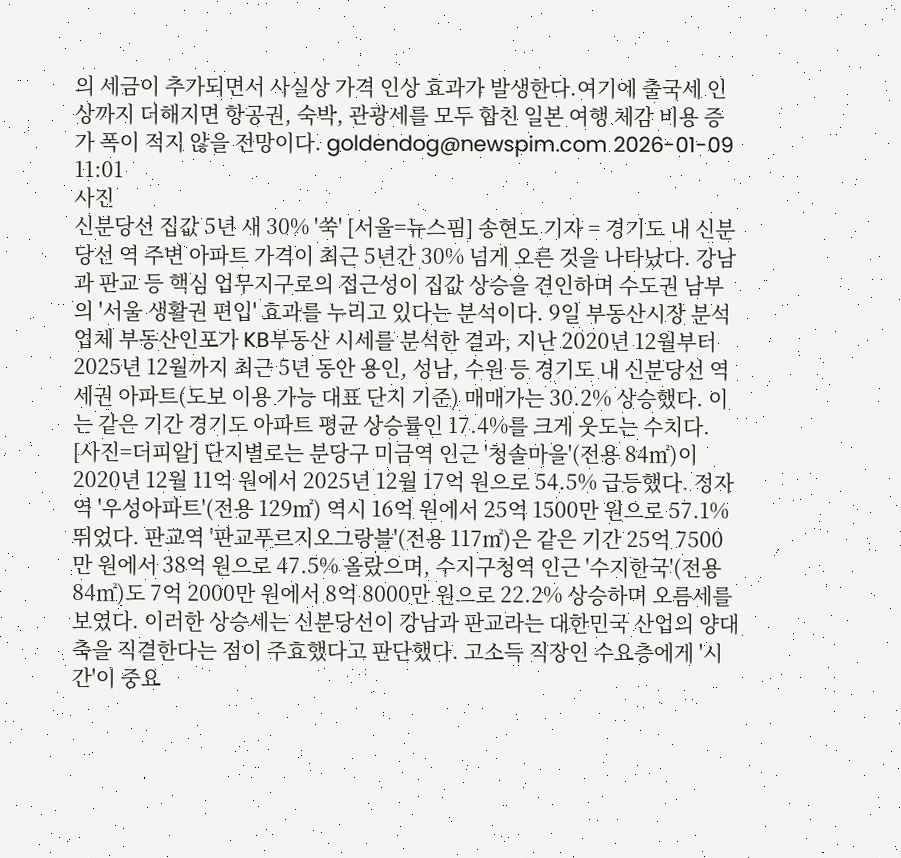의 세금이 추가되면서 사실상 가격 인상 효과가 발생한다.여기에 출국세 인상까지 더해지면 항공권, 숙박, 관광세를 모두 합친 일본 여행 체감 비용 증가 폭이 적지 않을 전망이다. goldendog@newspim.com 2026-01-09 11:01
사진
신분당선 집값 5년 새 30% '쑥' [서울=뉴스핌] 송현도 기자 = 경기도 내 신분당선 역 주변 아파트 가격이 최근 5년간 30% 넘게 오른 것을 나타났다. 강남과 판교 등 핵심 업무지구로의 접근성이 집값 상승을 견인하며 수도권 남부의 '서울 생활권 편입' 효과를 누리고 있다는 분석이다. 9일 부동산시장 분석업체 부동산인포가 KB부동산 시세를 분석한 결과, 지난 2020년 12월부터 2025년 12월까지 최근 5년 동안 용인, 성남, 수원 등 경기도 내 신분당선 역세권 아파트(도보 이용 가능 대표 단지 기준) 매매가는 30.2% 상승했다. 이는 같은 기간 경기도 아파트 평균 상승률인 17.4%를 크게 웃도는 수치다. [사진=더피알] 단지별로는 분당구 미금역 인근 '청솔마을'(전용 84㎡)이 2020년 12월 11억 원에서 2025년 12월 17억 원으로 54.5% 급등했다. 정자역 '우성아파트'(전용 129㎡) 역시 16억 원에서 25억 1500만 원으로 57.1% 뛰었다. 판교역 '판교푸르지오그랑블'(전용 117㎡)은 같은 기간 25억 7500만 원에서 38억 원으로 47.5% 올랐으며, 수지구청역 인근 '수지한국'(전용 84㎡)도 7억 2000만 원에서 8억 8000만 원으로 22.2% 상승하며 오름세를 보였다. 이러한 상승세는 신분당선이 강남과 판교라는 대한민국 산업의 양대 축을 직결한다는 점이 주효했다고 판단했다. 고소득 직장인 수요층에게 '시간'이 중요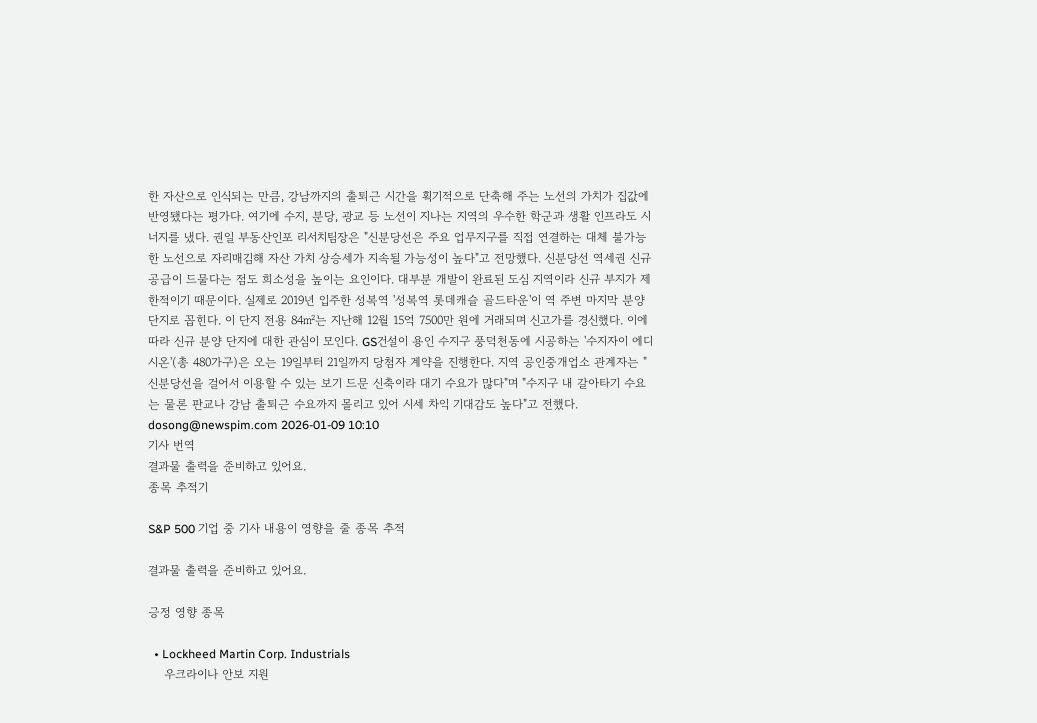한 자산으로 인식되는 만큼, 강남까지의 출퇴근 시간을 획기적으로 단축해 주는 노선의 가치가 집값에 반영됐다는 평가다. 여기에 수지, 분당, 광교 등 노선이 지나는 지역의 우수한 학군과 생활 인프라도 시너지를 냈다. 권일 부동산인포 리서치팀장은 "신분당선은 주요 업무지구를 직접 연결하는 대체 불가능한 노선으로 자리매김해 자산 가치 상승세가 지속될 가능성이 높다"고 전망했다. 신분당선 역세권 신규 공급이 드물다는 점도 희소성을 높이는 요인이다. 대부분 개발이 완료된 도심 지역이라 신규 부지가 제한적이기 때문이다. 실제로 2019년 입주한 성복역 '성복역 롯데캐슬 골드타운'이 역 주변 마지막 분양 단지로 꼽힌다. 이 단지 전용 84㎡는 지난해 12월 15억 7500만 원에 거래되며 신고가를 경신했다. 이에 따라 신규 분양 단지에 대한 관심이 모인다. GS건설이 용인 수지구 풍덕천동에 시공하는 '수지자이 에디시온'(총 480가구)은 오는 19일부터 21일까지 당첨자 계약을 진행한다. 지역 공인중개업소 관계자는 "신분당선을 걸어서 이용할 수 있는 보기 드문 신축이라 대기 수요가 많다"며 "수지구 내 갈아타기 수요는 물론 판교나 강남 출퇴근 수요까지 몰리고 있어 시세 차익 기대감도 높다"고 전했다. dosong@newspim.com 2026-01-09 10:10
기사 번역
결과물 출력을 준비하고 있어요.
종목 추적기

S&P 500 기업 중 기사 내용이 영향을 줄 종목 추적

결과물 출력을 준비하고 있어요.

긍정 영향 종목

  • Lockheed Martin Corp. Industrials
    우크라이나 안보 지원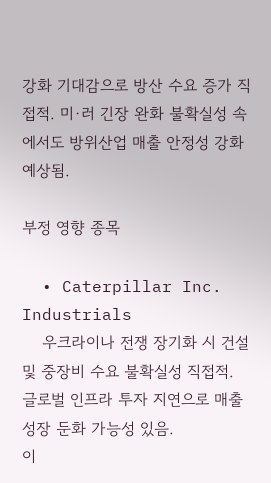강화 기대감으로 방산 수요 증가 직접적. 미·러 긴장 완화 불확실성 속에서도 방위산업 매출 안정성 강화 예상됨.

부정 영향 종목

  • Caterpillar Inc. Industrials
    우크라이나 전쟁 장기화 시 건설 및 중장비 수요 불확실성 직접적. 글로벌 인프라 투자 지연으로 매출 성장 둔화 가능성 있음.
이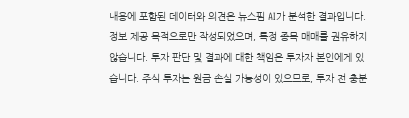내용에 포함된 데이터와 의견은 뉴스핌 AI가 분석한 결과입니다. 정보 제공 목적으로만 작성되었으며, 특정 종목 매매를 권유하지 않습니다. 투자 판단 및 결과에 대한 책임은 투자자 본인에게 있습니다. 주식 투자는 원금 손실 가능성이 있으므로, 투자 전 충분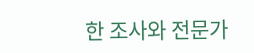한 조사와 전문가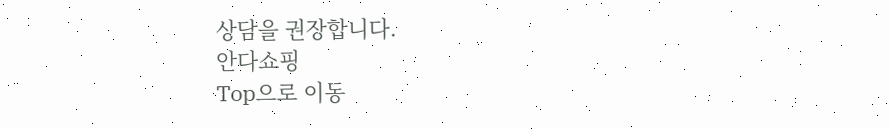상담을 권장합니다.
안다쇼핑
Top으로 이동